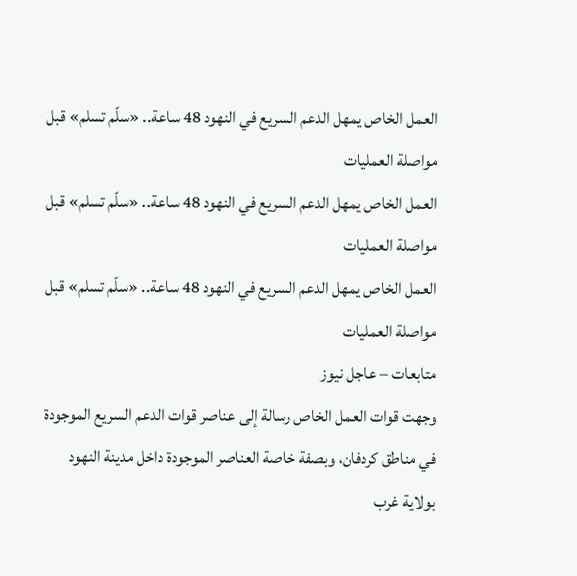العمل الخاص يمهل الدعم السريع في النهود 48 ساعة.. «سلّم تسلم» قبل مواصلة العمليات
العمل الخاص يمهل الدعم السريع في النهود 48 ساعة.. «سلّم تسلم» قبل مواصلة العمليات
العمل الخاص يمهل الدعم السريع في النهود 48 ساعة.. «سلّم تسلم» قبل مواصلة العمليات
متابعات – عاجل نيوز
وجهت قوات العمل الخاص رسالة إلى عناصر قوات الدعم السريع الموجودة في مناطق كردفان، وبصفة خاصة العناصر الموجودة داخل مدينة النهود بولاية غرب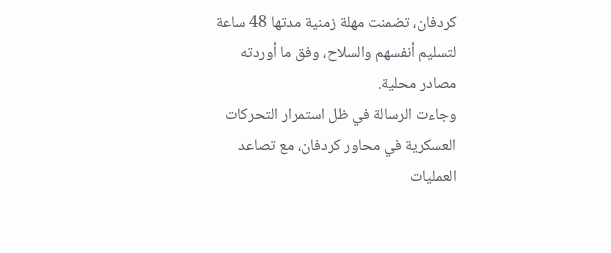كردفان، تضمنت مهلة زمنية مدتها 48 ساعة لتسليم أنفسهم والسلاح، وفق ما أوردته مصادر محلية.
وجاءت الرسالة في ظل استمرار التحركات العسكرية في محاور كردفان، مع تصاعد العمليات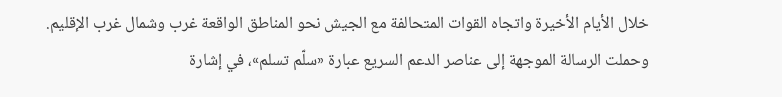خلال الأيام الأخيرة واتجاه القوات المتحالفة مع الجيش نحو المناطق الواقعة غرب وشمال غرب الإقليم.
وحملت الرسالة الموجهة إلى عناصر الدعم السريع عبارة «سلّم تسلم»، في إشارة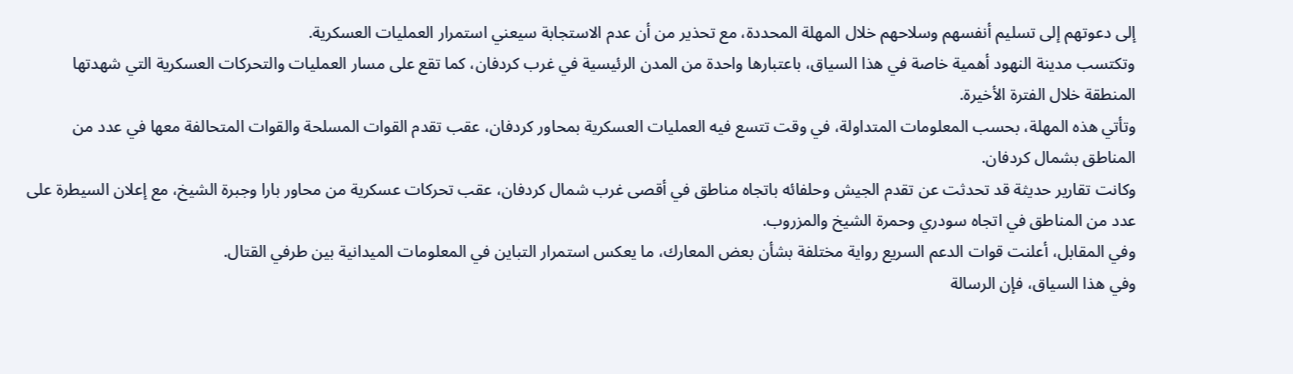إلى دعوتهم إلى تسليم أنفسهم وسلاحهم خلال المهلة المحددة، مع تحذير من أن عدم الاستجابة سيعني استمرار العمليات العسكرية.
وتكتسب مدينة النهود أهمية خاصة في هذا السياق، باعتبارها واحدة من المدن الرئيسية في غرب كردفان، كما تقع على مسار العمليات والتحركات العسكرية التي شهدتها المنطقة خلال الفترة الأخيرة.
وتأتي هذه المهلة، بحسب المعلومات المتداولة، في وقت تتسع فيه العمليات العسكرية بمحاور كردفان، عقب تقدم القوات المسلحة والقوات المتحالفة معها في عدد من المناطق بشمال كردفان.
وكانت تقارير حديثة قد تحدثت عن تقدم الجيش وحلفائه باتجاه مناطق في أقصى غرب شمال كردفان، عقب تحركات عسكرية من محاور بارا وجبرة الشيخ، مع إعلان السيطرة على عدد من المناطق في اتجاه سودري وحمرة الشيخ والمزروب.
وفي المقابل، أعلنت قوات الدعم السريع رواية مختلفة بشأن بعض المعارك، ما يعكس استمرار التباين في المعلومات الميدانية بين طرفي القتال.
وفي هذا السياق، فإن الرسالة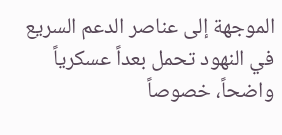الموجهة إلى عناصر الدعم السريع في النهود تحمل بعداً عسكرياً واضحاً، خصوصاً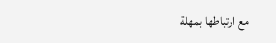مع ارتباطها بمهلة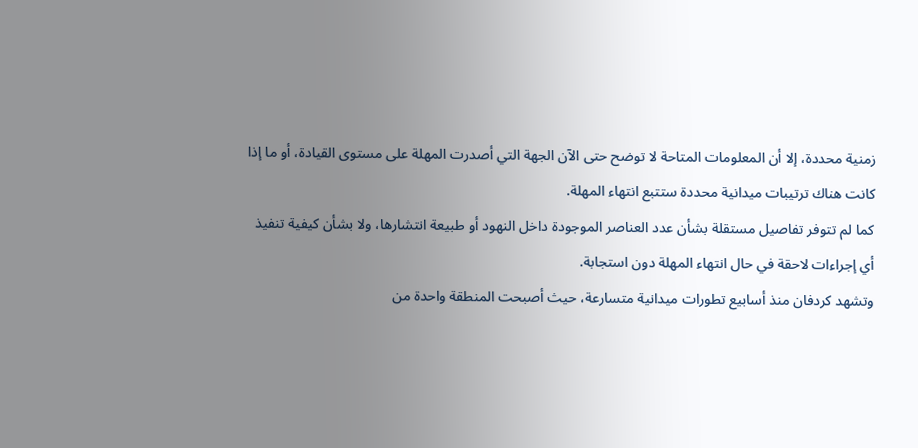زمنية محددة، إلا أن المعلومات المتاحة لا توضح حتى الآن الجهة التي أصدرت المهلة على مستوى القيادة، أو ما إذا كانت هناك ترتيبات ميدانية محددة ستتبع انتهاء المهلة.
كما لم تتوفر تفاصيل مستقلة بشأن عدد العناصر الموجودة داخل النهود أو طبيعة انتشارها، ولا بشأن كيفية تنفيذ أي إجراءات لاحقة في حال انتهاء المهلة دون استجابة.
وتشهد كردفان منذ أسابيع تطورات ميدانية متسارعة، حيث أصبحت المنطقة واحدة من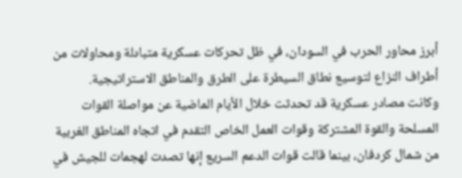أبرز محاور الحرب في السودان، في ظل تحركات عسكرية متبادلة ومحاولات من أطراف النزاع لتوسيع نطاق السيطرة على الطرق والمناطق الاستراتيجية.
وكانت مصادر عسكرية قد تحدثت خلال الأيام الماضية عن مواصلة القوات المسلحة والقوة المشتركة وقوات العمل الخاص التقدم في اتجاه المناطق الغربية من شمال كردفان، بينما قالت قوات الدعم السريع إنها تصدت لهجمات للجيش في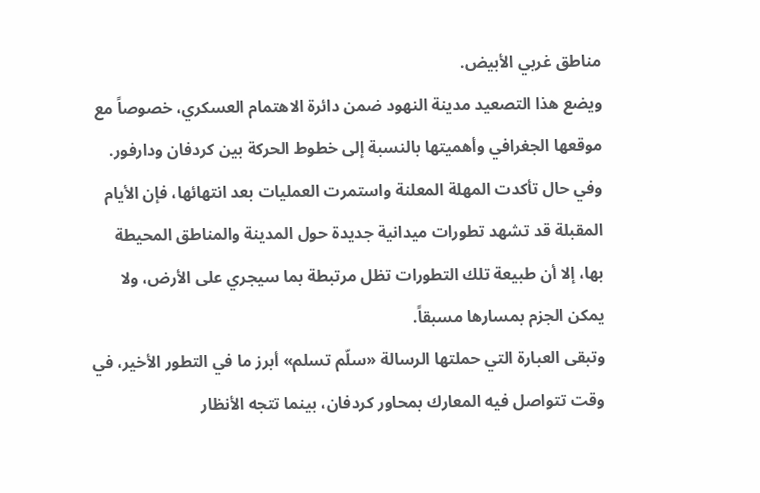مناطق غربي الأبيض.
ويضع هذا التصعيد مدينة النهود ضمن دائرة الاهتمام العسكري، خصوصاً مع موقعها الجغرافي وأهميتها بالنسبة إلى خطوط الحركة بين كردفان ودارفور.
وفي حال تأكدت المهلة المعلنة واستمرت العمليات بعد انتهائها، فإن الأيام المقبلة قد تشهد تطورات ميدانية جديدة حول المدينة والمناطق المحيطة بها، إلا أن طبيعة تلك التطورات تظل مرتبطة بما سيجري على الأرض، ولا يمكن الجزم بمسارها مسبقاً.
وتبقى العبارة التي حملتها الرسالة «سلّم تسلم» أبرز ما في التطور الأخير، في وقت تتواصل فيه المعارك بمحاور كردفان، بينما تتجه الأنظار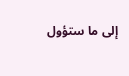إلى ما ستؤول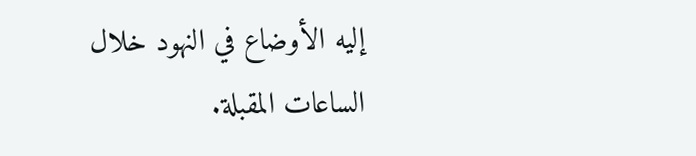إليه الأوضاع في النهود خلال الساعات المقبلة.